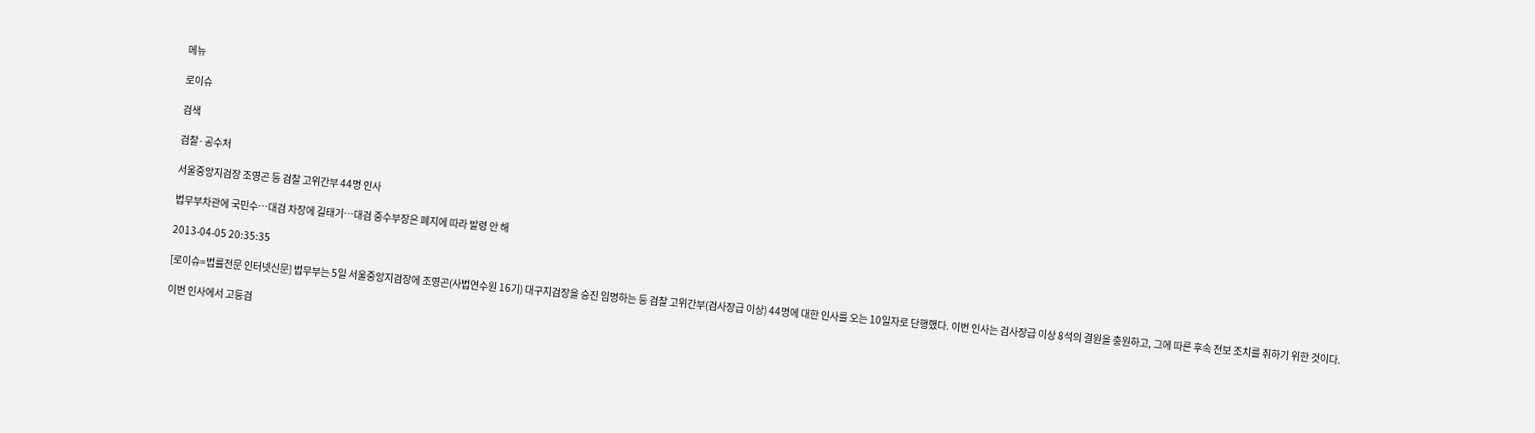메뉴

로이슈

검색

검찰·공수처

서울중앙지검장 조영곤 등 검찰 고위간부 44명 인사

법무부차관에 국민수…대검 차장에 길태기…대검 중수부장은 폐지에 따라 발령 안 해

2013-04-05 20:35:35

[로이슈=법률전문 인터넷신문] 법무부는 5일 서울중앙지검장에 조영곤(사법연수원 16기) 대구지검장을 승진 임명하는 등 검찰 고위간부(검사장급 이상) 44명에 대한 인사를 오는 10일자로 단행했다. 이번 인사는 검사장급 이상 8석의 결원을 충원하고, 그에 따른 후속 전보 조치를 취하기 위한 것이다.

이번 인사에서 고등검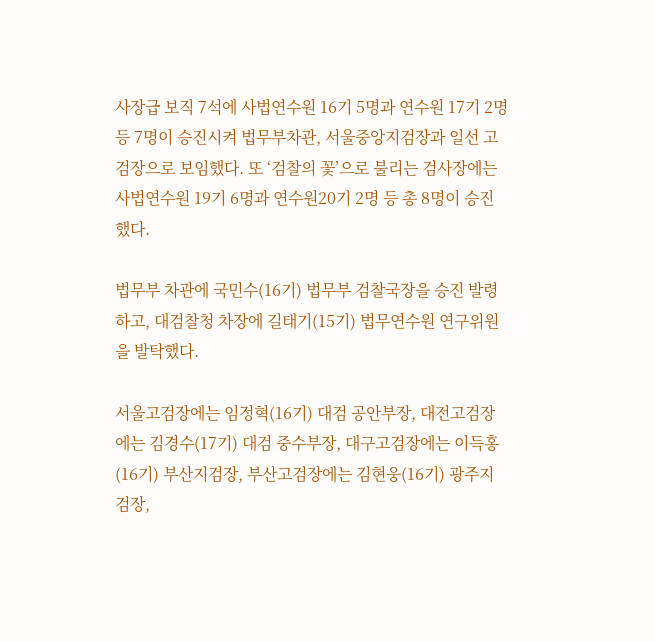사장급 보직 7석에 사법연수원 16기 5명과 연수원 17기 2명 등 7명이 승진시켜 법무부차관, 서울중앙지검장과 일선 고검장으로 보임했다. 또 ‘검찰의 꽃’으로 불리는 검사장에는 사법연수원 19기 6명과 연수원20기 2명 등 총 8명이 승진했다.

법무부 차관에 국민수(16기) 법무부 검찰국장을 승진 발령하고, 대검찰청 차장에 길태기(15기) 법무연수원 연구위원을 발탁했다.

서울고검장에는 임정혁(16기) 대검 공안부장, 대전고검장에는 김경수(17기) 대검 중수부장, 대구고검장에는 이득홍(16기) 부산지검장, 부산고검장에는 김현웅(16기) 광주지검장,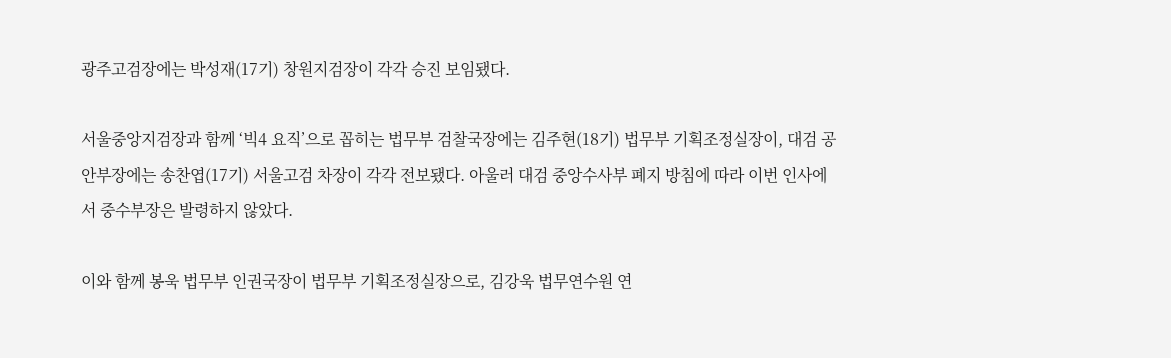광주고검장에는 박성재(17기) 창원지검장이 각각 승진 보임됐다.

서울중앙지검장과 함께 ‘빅4 요직’으로 꼽히는 법무부 검찰국장에는 김주현(18기) 법무부 기획조정실장이, 대검 공안부장에는 송찬엽(17기) 서울고검 차장이 각각 전보됐다. 아울러 대검 중앙수사부 폐지 방침에 따라 이번 인사에서 중수부장은 발령하지 않았다.

이와 함께 봉욱 법무부 인권국장이 법무부 기획조정실장으로, 김강욱 법무연수원 연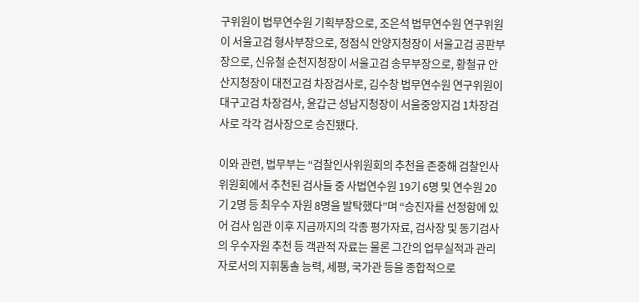구위원이 법무연수원 기획부장으로, 조은석 법무연수원 연구위원이 서울고검 형사부장으로, 정점식 안양지청장이 서울고검 공판부장으로, 신유철 순천지청장이 서울고검 송무부장으로, 황철규 안산지청장이 대전고검 차장검사로, 김수창 법무연수원 연구위원이 대구고검 차장검사, 윤갑근 성남지청장이 서울중앙지검 1차장검사로 각각 검사장으로 승진됐다.

이와 관련, 법무부는 “검찰인사위원회의 추천을 존중해 검찰인사위원회에서 추천된 검사들 중 사법연수원 19기 6명 및 연수원 20기 2명 등 최우수 자원 8명을 발탁했다”며 “승진자를 선정함에 있어 검사 임관 이후 지금까지의 각종 평가자료, 검사장 및 동기검사의 우수자원 추천 등 객관적 자료는 물론 그간의 업무실적과 관리자로서의 지휘통솔 능력, 세평, 국가관 등을 종합적으로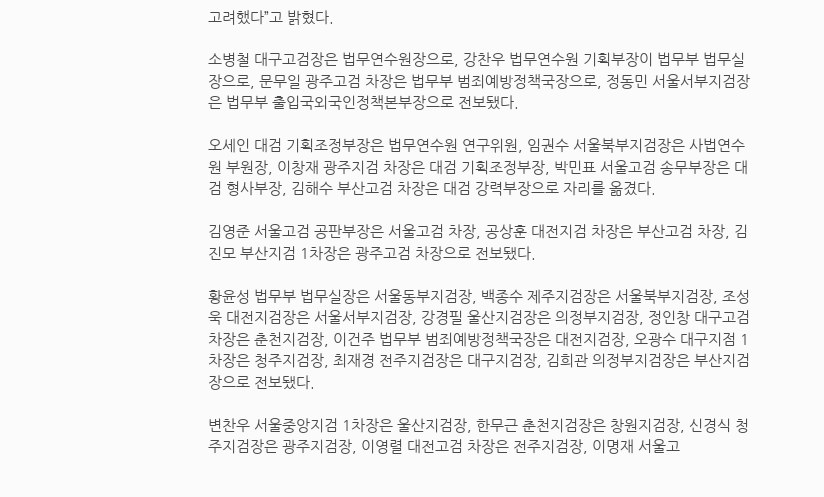고려했다”고 밝혔다.

소병철 대구고검장은 법무연수원장으로, 강찬우 법무연수원 기획부장이 법무부 법무실장으로, 문무일 광주고검 차장은 법무부 범죄예방정책국장으로, 정동민 서울서부지검장은 법무부 출입국외국인정책본부장으로 전보됐다.

오세인 대검 기획조정부장은 법무연수원 연구위원, 임권수 서울북부지검장은 사법연수원 부원장, 이창재 광주지검 차장은 대검 기획조정부장, 박민표 서울고검 송무부장은 대검 형사부장, 김해수 부산고검 차장은 대검 강력부장으로 자리를 옮겼다.

김영준 서울고검 공판부장은 서울고검 차장, 공상훈 대전지검 차장은 부산고검 차장, 김진모 부산지검 1차장은 광주고검 차장으로 전보됐다.

황윤성 법무부 법무실장은 서울동부지검장, 백종수 제주지검장은 서울북부지검장, 조성욱 대전지검장은 서울서부지검장, 강경필 울산지검장은 의정부지검장, 정인창 대구고검 차장은 춘천지검장, 이건주 법무부 범죄예방정책국장은 대전지검장, 오광수 대구지점 1차장은 청주지검장, 최재경 전주지검장은 대구지검장, 김희관 의정부지검장은 부산지검장으로 전보됐다.

변찬우 서울중앙지검 1차장은 울산지검장, 한무근 춘천지검장은 창원지검장, 신경식 청주지검장은 광주지검장, 이영렬 대전고검 차장은 전주지검장, 이명재 서울고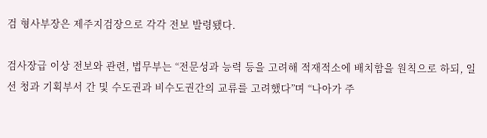검 형사부장은 제주지검장으로 각각 전보 발령됐다.

검사장급 이상 전보와 관련, 법무부는 “전문성과 능력 등을 고려해 적재적소에 배치함을 원칙으로 하되, 일선 청과 기획부서 간 및 수도권과 비수도권간의 교류를 고려했다”며 “나아가 주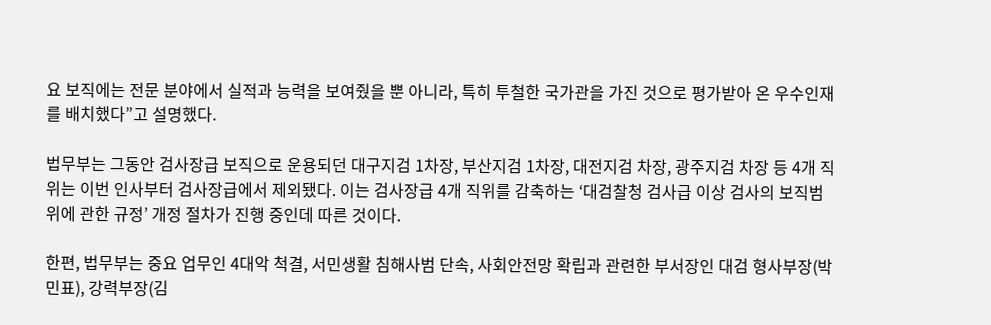요 보직에는 전문 분야에서 실적과 능력을 보여줬을 뿐 아니라, 특히 투철한 국가관을 가진 것으로 평가받아 온 우수인재를 배치했다”고 설명했다.

법무부는 그동안 검사장급 보직으로 운용되던 대구지검 1차장, 부산지검 1차장, 대전지검 차장, 광주지검 차장 등 4개 직위는 이번 인사부터 검사장급에서 제외됐다. 이는 검사장급 4개 직위를 감축하는 ‘대검찰청 검사급 이상 검사의 보직범위에 관한 규정’ 개정 절차가 진행 중인데 따른 것이다.

한편, 법무부는 중요 업무인 4대악 척결, 서민생활 침해사범 단속, 사회안전망 확립과 관련한 부서장인 대검 형사부장(박민표), 강력부장(김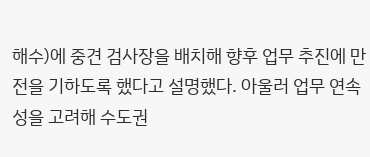해수)에 중견 검사장을 배치해 향후 업무 추진에 만전을 기하도록 했다고 설명했다. 아울러 업무 연속성을 고려해 수도권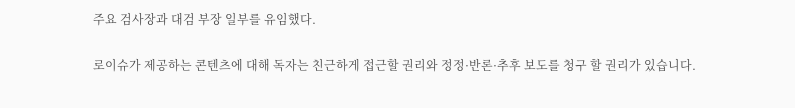주요 검사장과 대검 부장 일부를 유임했다.

로이슈가 제공하는 콘텐츠에 대해 독자는 친근하게 접근할 권리와 정정·반론·추후 보도를 청구 할 권리가 있습니다.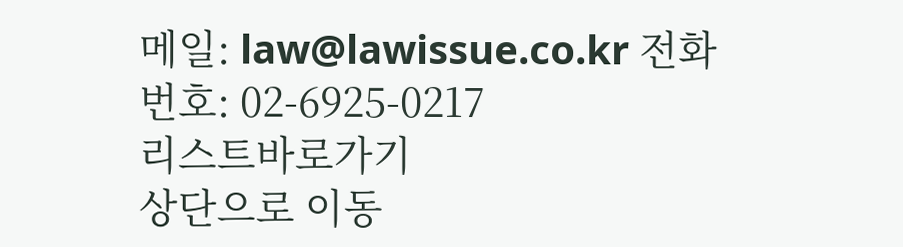메일: law@lawissue.co.kr 전화번호: 02-6925-0217
리스트바로가기
상단으로 이동